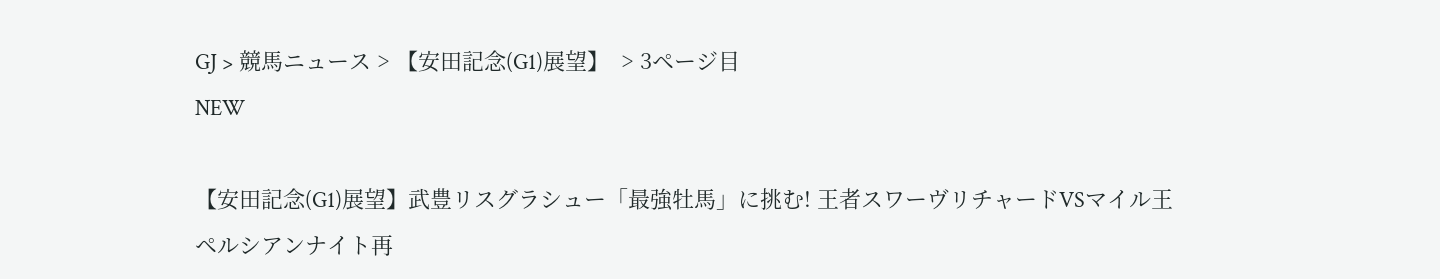GJ > 競馬ニュース > 【安田記念(G1)展望】  > 3ページ目
NEW

【安田記念(G1)展望】武豊リスグラシュー「最強牡馬」に挑む! 王者スワーヴリチャードVSマイル王ペルシアンナイト再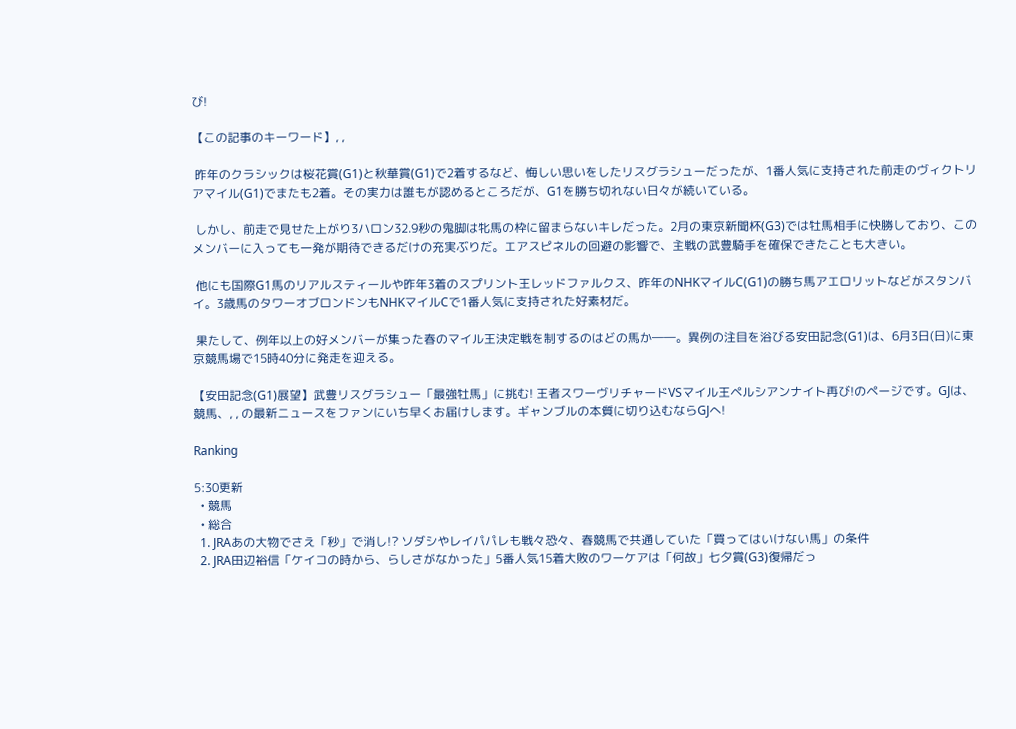び!

【この記事のキーワード】, ,

 昨年のクラシックは桜花賞(G1)と秋華賞(G1)で2着するなど、悔しい思いをしたリスグラシューだったが、1番人気に支持された前走のヴィクトリアマイル(G1)でまたも2着。その実力は誰もが認めるところだが、G1を勝ち切れない日々が続いている。

 しかし、前走で見せた上がり3ハロン32.9秒の鬼脚は牝馬の枠に留まらないキレだった。2月の東京新聞杯(G3)では牡馬相手に快勝しており、このメンバーに入っても一発が期待できるだけの充実ぶりだ。エアスピネルの回避の影響で、主戦の武豊騎手を確保できたことも大きい。

 他にも国際G1馬のリアルスティールや昨年3着のスプリント王レッドファルクス、昨年のNHKマイルC(G1)の勝ち馬アエロリットなどがスタンバイ。3歳馬のタワーオブロンドンもNHKマイルCで1番人気に支持された好素材だ。

 果たして、例年以上の好メンバーが集った春のマイル王決定戦を制するのはどの馬か――。異例の注目を浴びる安田記念(G1)は、6月3日(日)に東京競馬場で15時40分に発走を迎える。

【安田記念(G1)展望】武豊リスグラシュー「最強牡馬」に挑む! 王者スワーヴリチャードVSマイル王ペルシアンナイト再び!のページです。GJは、競馬、, , の最新ニュースをファンにいち早くお届けします。ギャンブルの本質に切り込むならGJへ!

Ranking

5:30更新
  • 競馬
  • 総合
  1. JRAあの大物でさえ「秒」で消し!? ソダシやレイパパレも戦々恐々、春競馬で共通していた「買ってはいけない馬」の条件
  2. JRA田辺裕信「ケイコの時から、らしさがなかった」5番人気15着大敗のワーケアは「何故」七夕賞(G3)復帰だっ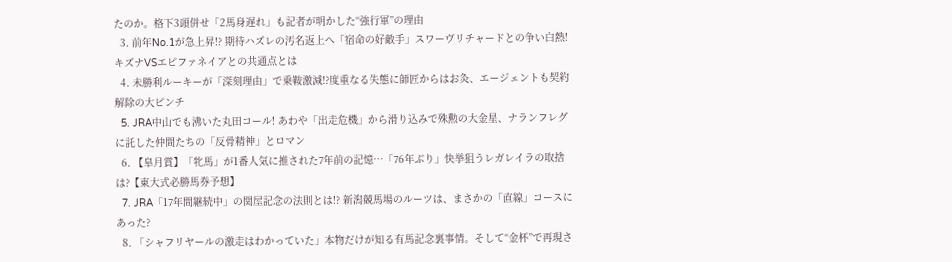たのか。格下3頭併せ「2馬身遅れ」も記者が明かした“強行軍”の理由
  3. 前年No.1が急上昇!? 期待ハズレの汚名返上へ「宿命の好敵手」スワーヴリチャードとの争い白熱! キズナVSエピファネイアとの共通点とは
  4. 未勝利ルーキーが「深刻理由」で乗鞍激減!?度重なる失態に師匠からはお灸、エージェントも契約解除の大ピンチ
  5. JRA中山でも沸いた丸田コール! あわや「出走危機」から滑り込みで殊勲の大金星、ナランフレグに託した仲間たちの「反骨精神」とロマン
  6. 【皐月賞】「牝馬」が1番人気に推された7年前の記憶…「76年ぶり」快挙狙うレガレイラの取捨は?【東大式必勝馬券予想】
  7. JRA「17年間継続中」の関屋記念の法則とは!? 新潟競馬場のルーツは、まさかの「直線」コースにあった?
  8. 「シャフリヤールの激走はわかっていた」本物だけが知る有馬記念裏事情。そして“金杯”で再現さ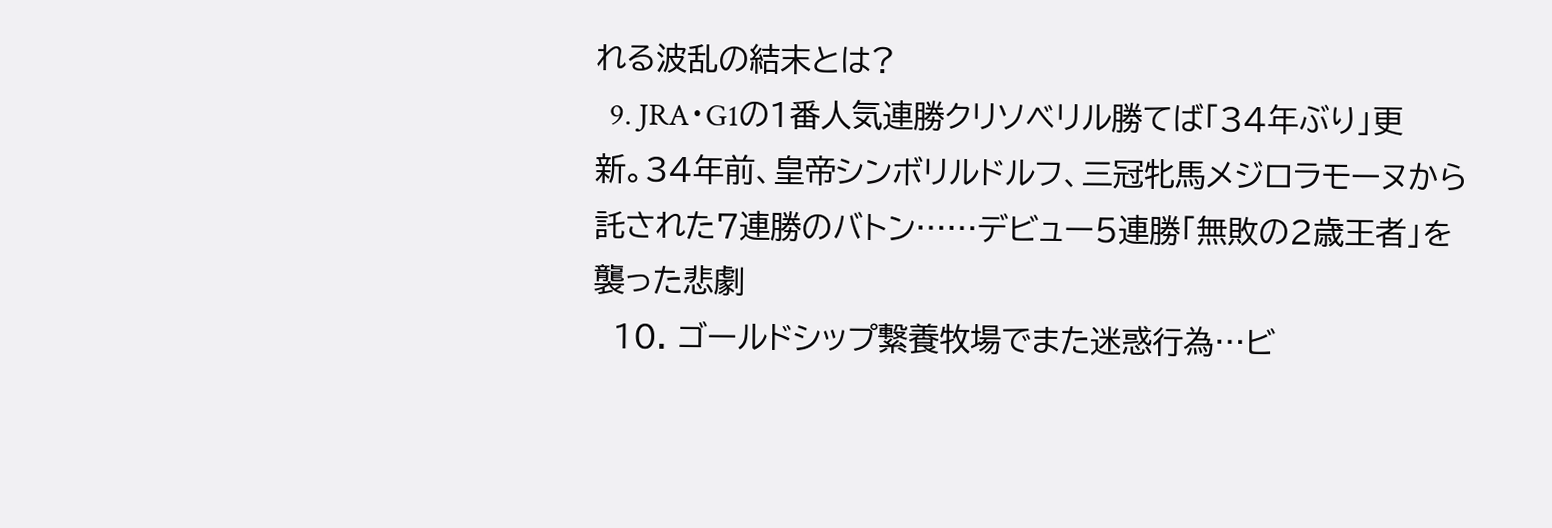れる波乱の結末とは?
  9. JRA・G1の1番人気連勝クリソベリル勝てば「34年ぶり」更新。34年前、皇帝シンボリルドルフ、三冠牝馬メジロラモーヌから託された7連勝のバトン……デビュー5連勝「無敗の2歳王者」を襲った悲劇
  10. ゴールドシップ繋養牧場でまた迷惑行為…ビ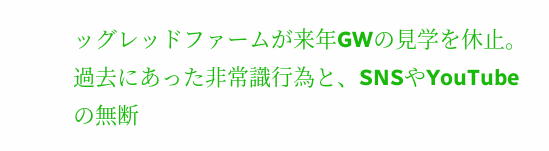ッグレッドファームが来年GWの見学を休止。過去にあった非常識行為と、SNSやYouTubeの無断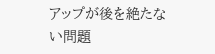アップが後を絶たない問題